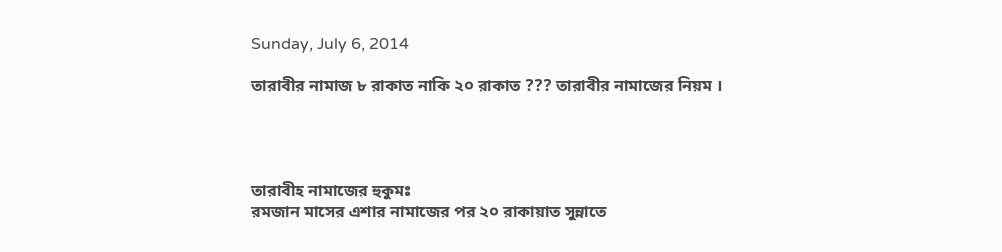Sunday, July 6, 2014

তারাবীর নামাজ ৮ রাকাত নাকি ২০ রাকাত ??? তারাবীর নামাজের নিয়ম ।




তারাবীহ নামাজের হুকুমঃ
রমজান মাসের এশার নামাজের পর ২০ রাকায়াত সুন্নাতে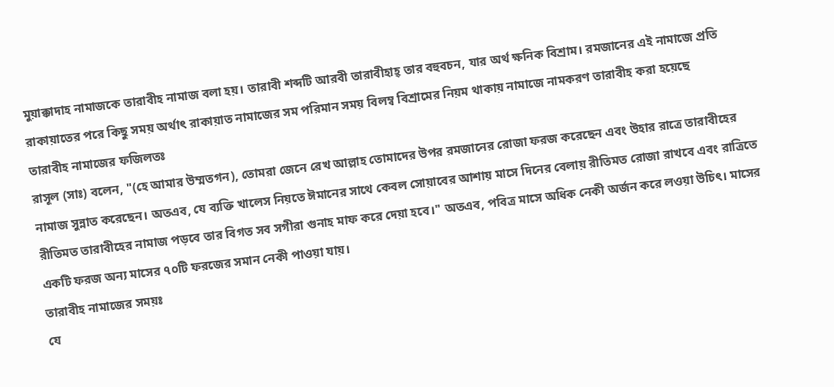মুয়াক্কাদাহ নামাজকে তারাবীহ নামাজ বলা হয়। তারাবী শব্দটি আরবী তারাবীহাহ্ তার বহুবচন, যার অর্থ ক্ষনিক বিশ্রাম। রমজানের এই নামাজে প্রতি রাকায়াতের পরে কিছু সময় অর্থাৎ রাকায়াত নামাজের সম পরিমান সময় বিলম্ব বিশ্রামের নিয়ম থাকায় নামাজে নামকরণ তারাবীহ করা হয়েছে
তারাবীহ নামাজের ফজিলতঃ
রাসূল (সাঃ) বলেন, "(হে আমার উম্মতগন), তোমরা জেনে রেখ আল্লাহ তোমাদের উপর রমজানের রোজা ফরজ করেছেন এবং উহার রাত্রে তারাবীহের নামাজ সুন্নাত করেছেন। অতএব, যে ব্যক্তি খালেস নিয়তে ঈমানের সাথে কেবল সোয়াবের আশায় মাসে দিনের বেলায় রীতিমত রোজা রাখবে এবং রাত্রিতে রীতিমত তারাবীহের নামাজ পড়বে তার বিগত সব সগীরা গুনাহ মাফ করে দেয়া হবে।" অতএব, পবিত্র মাসে অধিক নেকী অর্জন করে লওয়া উচিৎ। মাসের একটি ফরজ অন্য মাসের ৭০টি ফরজের সমান নেকী পাওয়া যায়।
তারাবীহ নামাজের সময়ঃ
যে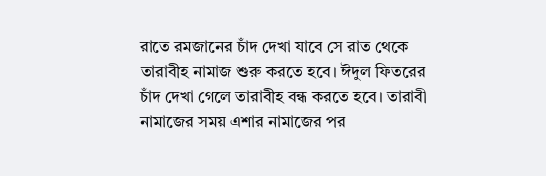রাতে রমজানের চাঁদ দেখা যাবে সে রাত থেকে তারাবীহ নামাজ শুরু করতে হবে। ঈদুল ফিতরের চাঁদ দেখা গেলে তারাবীহ বন্ধ করতে হবে। তারাবী নামাজের সময় এশার নামাজের পর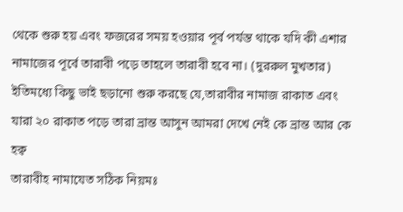থেকে শুরু হয় এবং ফজরের সময় হওয়ার পূর্ব পর্যন্ত থাকে যদি কী এশার নামাজের পূর্বে তারাবী পড়ে তাহলে তারাবী হবে না। (দুররুল মুখতার)
ইতিমধ্যে কিছু ভাই ছড়ানো শুরু করছে যে,তারাবীর নামাজ রাকাত এবং যারা ২০ রাকাত পড়ে তারা ভ্রান্ত আসুন আমরা দেখে নেই কে ভ্রান্ত আর কে হক্ব
তারাবীহ নামাযেত সঠিক নিয়মঃ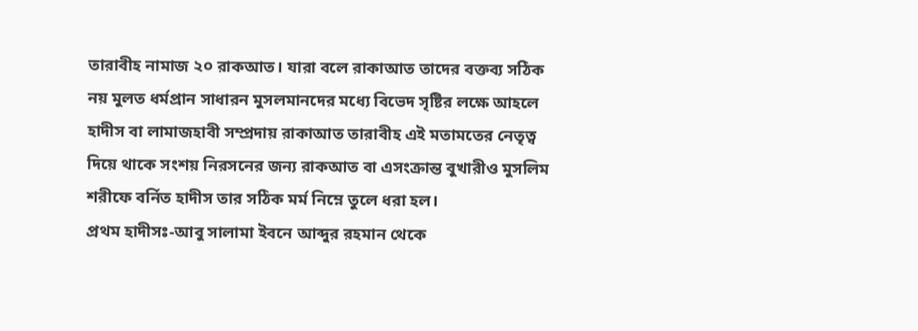তারাবীহ নামাজ ২০ রাকআত। যারা বলে রাকাআত তাদের বক্তব্য সঠিক নয় মুলত ধর্মপ্রান সাধারন মুসলমানদের মধ্যে বিভেদ সৃষ্টির লক্ষে আহলে হাদীস বা লামাজহাবী সম্প্রদায় রাকাআত তারাবীহ এই মতামতের নেতৃত্ব দিয়ে থাকে সংশয় নিরসনের জন্য রাকআত বা এসংক্রান্ত বুখারীও মুসলিম শরীফে বর্নিত হাদীস তার সঠিক মর্ম নিম্নে তুলে ধরা হল।
প্রথম হাদীসঃ-আবু সালামা ইবনে আব্দুর রহমান থেকে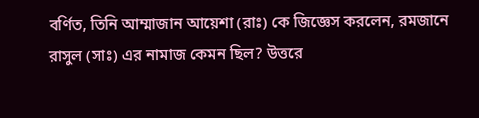বর্ণিত, তিনি আম্মাজান আয়েশা (রাঃ) কে জিজ্ঞেস করলেন, রমজানে রাসুল (সাঃ) এর নামাজ কেমন ছিল? উত্তরে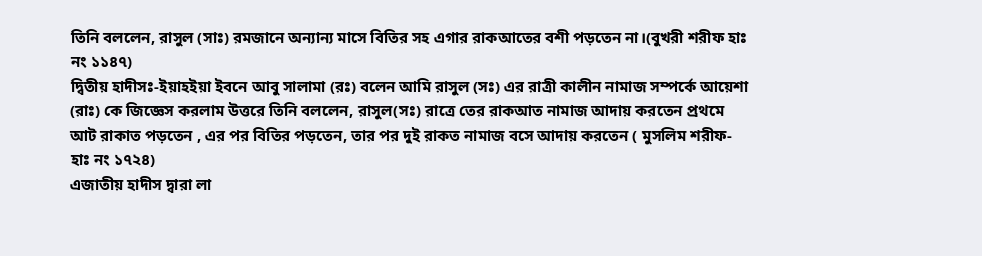তিনি বললেন, রাসুল (সাঃ) রমজানে অন্যান্য মাসে বিতির সহ এগার রাকআতের বশী পড়তেন না।(বুখরী শরীফ হাঃ নং ১১৪৭)
দ্বিতীয় হাদীসঃ-ইয়াহইয়া ইবনে আবু সালামা (রঃ) বলেন আমি রাসুল (সঃ) এর রাত্রী কালীন নামাজ সম্পর্কে আয়েশা (রাঃ) কে জিজ্ঞেস করলাম উত্তরে তিনি বললেন, রাসুল(সঃ) রাত্রে তের রাকআত নামাজ আদায় করতেন প্রথমে আট রাকাত পড়তেন , এর পর বিতির পড়তেন, তার পর দুই রাকত নামাজ বসে আদায় করতেন ( মুসলিম শরীফ- হাঃ নং ১৭২৪)
এজাতীয় হাদীস দ্বারা লা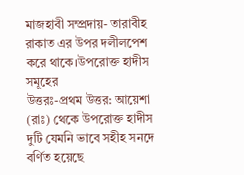মাজহাবী সম্প্রদায়- তারাবীহ রাকাত এর উপর দলীলপেশ করে থাকে।উপরোক্ত হাদীস সমূহের
উত্তরঃ-প্রথম উত্তর: আয়েশা (রাঃ) থেকে উপরোক্ত হাদীস দুটি যেমনি ভাবে সহীহ সনদে বর্ণিত হয়েছে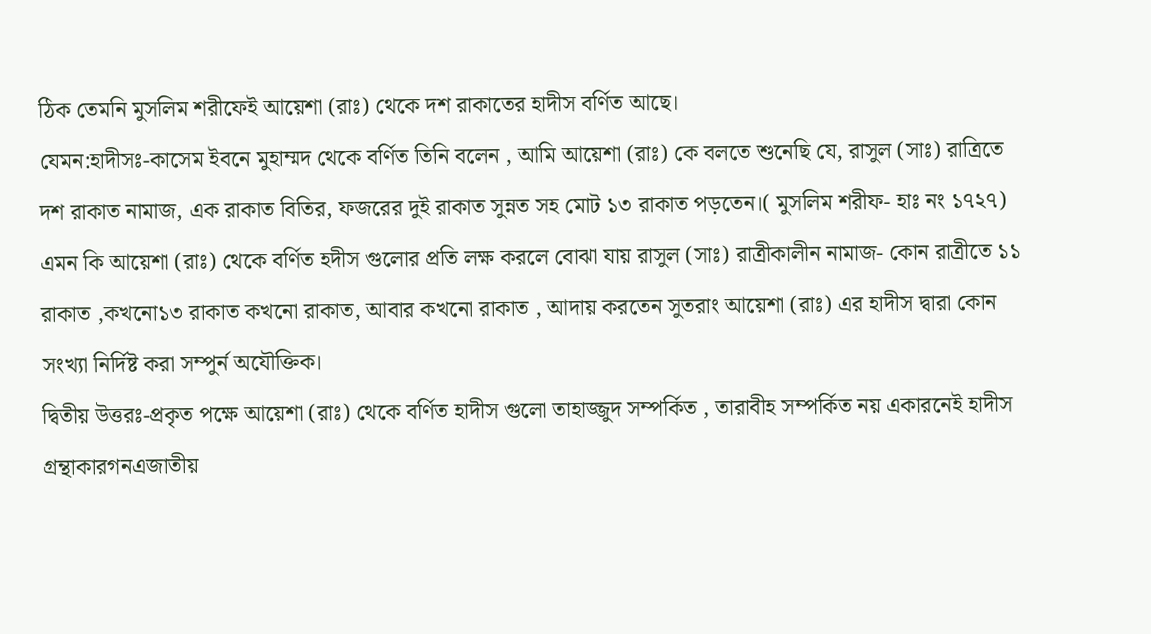ঠিক তেমনি মুসলিম শরীফেই আয়েশা (রাঃ) থেকে দশ রাকাতের হাদীস বর্ণিত আছে।
যেমন:হাদীসঃ-কাসেম ইবনে মুহাম্মদ থেকে বর্ণিত তিনি বলেন , আমি আয়েশা (রাঃ) কে বলতে শুনেছি যে, রাসুল (সাঃ) রাত্রিতে দশ রাকাত নামাজ, এক রাকাত বিতির, ফজরের দুই রাকাত সুন্নত সহ মোট ১৩ রাকাত পড়তেন।( মুসলিম শরীফ- হাঃ নং ১৭২৭)
এমন কি আয়েশা (রাঃ) থেকে বর্ণিত হদীস গুলোর প্রতি লক্ষ করলে বোঝা যায় রাসুল (সাঃ) রাত্রীকালীন নামাজ- কোন রাত্রীতে ১১ রাকাত ,কখনো১৩ রাকাত কখনো রাকাত, আবার কখনো রাকাত , আদায় করতেন সুতরাং আয়েশা (রাঃ) এর হাদীস দ্বারা কোন সংখ্যা নির্দিষ্ট করা সম্পুর্ন অযৌক্তিক।
দ্বিতীয় উত্তরঃ-প্রকৃত পক্ষে আয়েশা (রাঃ) থেকে বর্ণিত হাদীস গুলো তাহাজ্জুদ সম্পর্কিত , তারাবীহ সম্পর্কিত নয় একারনেই হাদীস গ্রন্থাকারগনএজাতীয়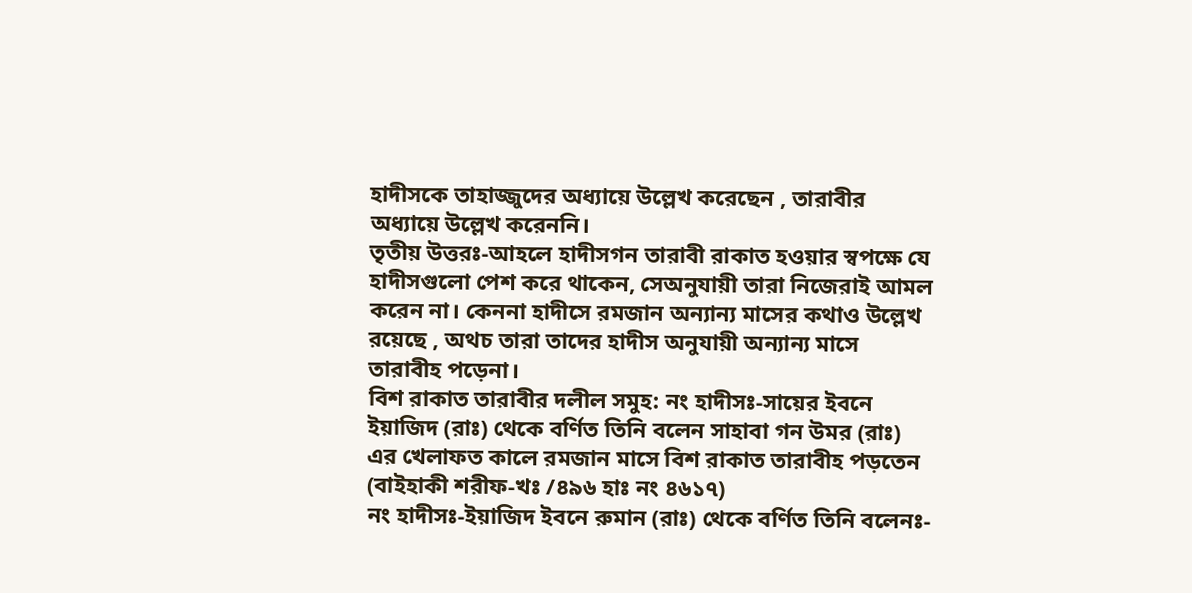হাদীসকে তাহাজ্জুদের অধ্যায়ে উল্লেখ করেছেন , তারাবীর অধ্যায়ে উল্লেখ করেননি।
তৃতীয় উত্তরঃ-আহলে হাদীসগন তারাবী রাকাত হওয়ার স্বপক্ষে যে হাদীসগুলো পেশ করে থাকেন, সেঅনুযায়ী তারা নিজেরাই আমল করেন না। কেননা হাদীসে রমজান অন্যান্য মাসের কথাও উল্লেখ রয়েছে , অথচ তারা তাদের হাদীস অনুযায়ী অন্যান্য মাসে তারাবীহ পড়েনা।
বিশ রাকাত তারাবীর দলীল সমুহ: নং হাদীসঃ-সায়ের ইবনে ইয়াজিদ (রাঃ) থেকে বর্ণিত তিনি বলেন সাহাবা গন উমর (রাঃ) এর খেলাফত কালে রমজান মাসে বিশ রাকাত তারাবীহ পড়তেন (বাইহাকী শরীফ-খঃ /৪৯৬ হাঃ নং ৪৬১৭)
নং হাদীসঃ-ইয়াজিদ ইবনে রুমান (রাঃ) থেকে বর্ণিত তিনি বলেনঃ-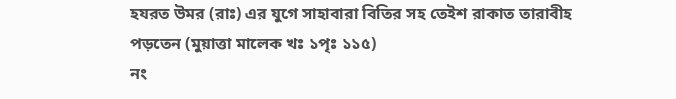হযরত উমর (রাঃ) এর যুগে সাহাবারা বিতির সহ তেইশ রাকাত তারাবীহ পড়তেন (মুয়াত্তা মালেক খঃ ১পৃঃ ১১৫)
নং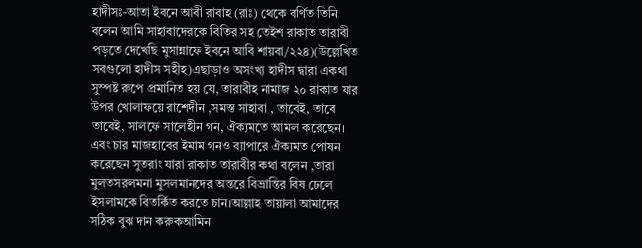হাদীসঃ-আতা ইবনে আবী রাবাহ (রাঃ) থেকে বর্ণিত তিনি বলেন আমি সাহাবাদেরকে বিতির সহ তেইশ রাকাত তারাবী পড়তে দেখেছি মুসান্নাফে ইবনে আবি শায়বা/২২৪)(উল্লেখিত সবগুলো হাদীস সহীহ)এছাড়াও অসংখ্য হাদীস দ্বারা একথা সুস্পষ্ট রুপে প্রমানিত হয় যে, তারাবীহ নামাজ ২০ রাকাত যার উপর খোলাফয়ে রাশেদীন ,সমস্ত সাহাবা , তাবেই, তাবে তাবেই, সালফে সালেহীন গন, ঐক্যমতে আমল করেছেন। এবং চার মাজহাবের ইমাম গনও ব্যাপারে ঐক্যমত পোষন করেছেন সুতরাং যারা রাকাত তারাবীর কথা বলেন ,তারা মুলতসরলমনা মুসলমানদের অন্তরে বিভ্রান্তির বিষ ঢেলে ইসলামকে বিতর্কিত করতে চান।আল্লাহ তায়ালা আমাদের সঠিক বুঝ দান করুকআমিন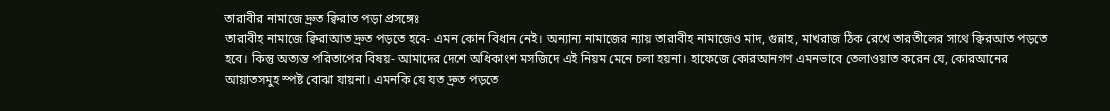তারাবীর নামাজে দ্রুত ক্বিরাত পড়া প্রসঙ্গেঃ
তারাবীহ নামাজে ক্বিরাআত দ্রুত পড়তে হবে- এমন কোন বিধান নেই। অন্যান্য নামাজের ন্যায় তারাবীহ নামাজেও মাদ, গুন্নাহ, মাখরাজ ঠিক রেখে তারতীলের সাথে ক্বিরআত পড়তে হবে। কিন্তু অত্যন্ত পরিতাপের বিষয়- আমাদের দেশে অধিকাংশ মসজিদে এই নিয়ম মেনে চলা হয়না। হাফেজে কোরআনগণ এমনভাবে তেলাওয়াত করেন যে, কোরআনের আয়াতসমুহ স্পষ্ট বোঝা যায়না। এমনকি যে যত দ্রুত পড়তে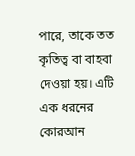পারে, তাকে তত কৃতিত্ব বা বাহবা দেওয়া হয়। এটি এক ধরনের কোরআন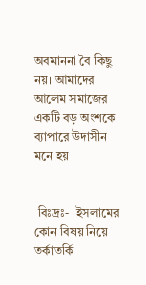অবমাননা বৈ কিছু নয়। আমাদের আলেম সমাজের একটি বড় অংশকে ব্যাপারে উদাসীন মনে হয়


 বিঃদ্রঃ-  ইসলামের কোন বিষয় নিয়ে তর্কাতর্কি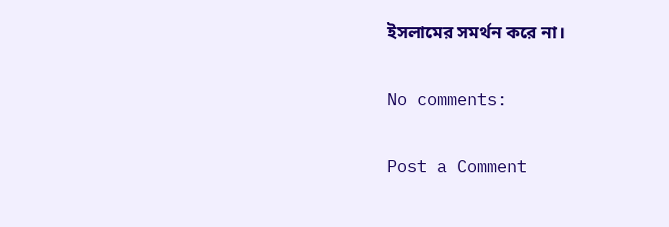ইসলামের সমর্থন করে না।

No comments:

Post a Comment